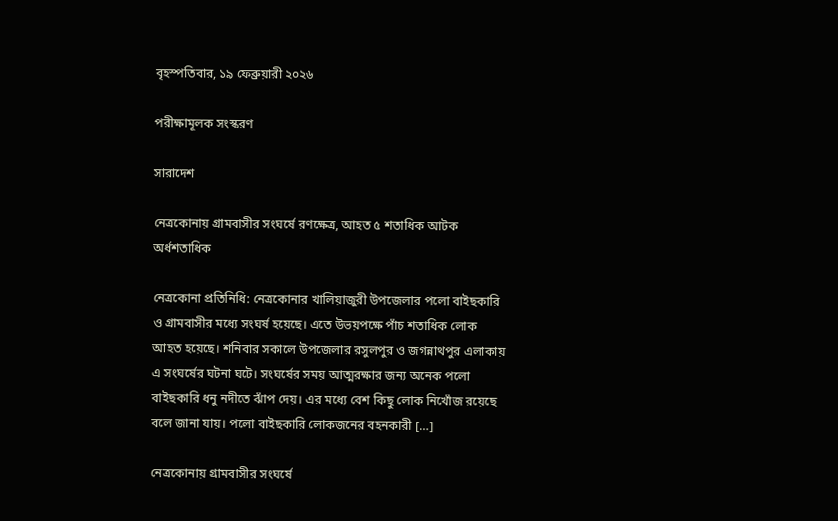বৃহস্পতিবার, ১৯ ফেব্রুয়ারী ২০২৬

পরীক্ষামূলক সংস্করণ

সারাদেশ

নেত্রকোনায় গ্রামবাসীর সংঘর্ষে রণক্ষেত্র, আহত ৫ শতাধিক আটক অর্ধশতাধিক

নেত্রকোনা প্রতিনিধি: নেত্রকোনার খালিয়াজুরী উপজেলার পলো বাইছকারি ও গ্রামবাসীর মধ্যে সংঘর্ষ হয়েছে। এতে উভয়পক্ষে পাঁচ শতাধিক লোক আহত হয়েছে। শনিবার সকালে উপজেলার রসুলপুর ও জগন্নাথপুর এলাকায় এ সংঘর্ষের ঘটনা ঘটে। সংঘর্ষের সময় আত্মরক্ষার জন্য অনেক পলো বাইছকারি ধনু নদীতে ঝাঁপ দেয়। এর মধ্যে বেশ কিছু লোক নিখোঁজ রয়েছে বলে জানা যায়। পলো বাইছকারি লোকজনের বহনকারী […]

নেত্রকোনায় গ্রামবাসীর সংঘর্ষে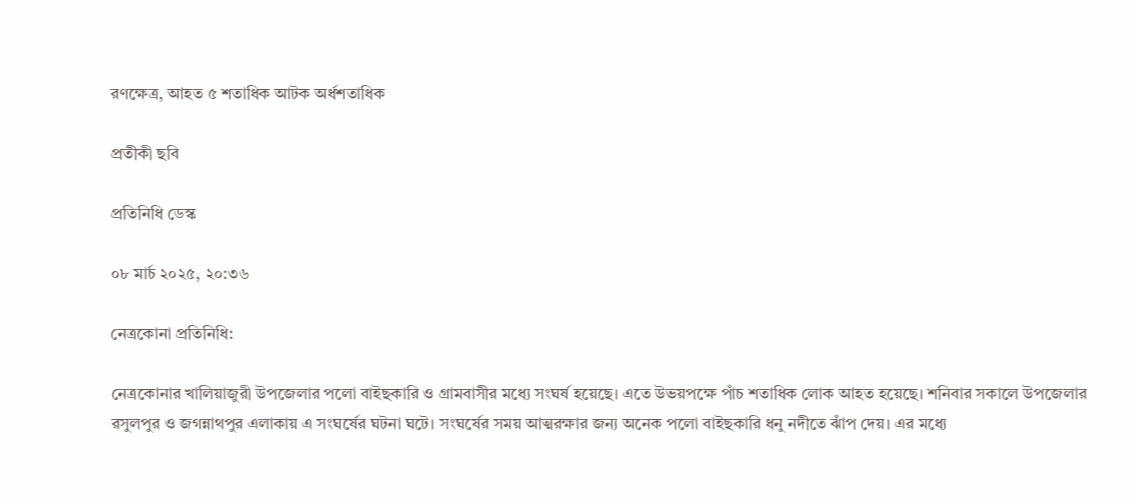রণক্ষেত্র, আহত ৫ শতাধিক আটক অর্ধশতাধিক

প্রতীকী ছবি

প্রতিনিধি ডেস্ক

০৮ মার্চ ২০২৫, ২০:৩৬

নেত্রকোনা প্রতিনিধি:

নেত্রকোনার খালিয়াজুরী উপজেলার পলো বাইছকারি ও গ্রামবাসীর মধ্যে সংঘর্ষ হয়েছে। এতে উভয়পক্ষে পাঁচ শতাধিক লোক আহত হয়েছে। শনিবার সকালে উপজেলার রসুলপুর ও জগন্নাথপুর এলাকায় এ সংঘর্ষের ঘটনা ঘটে। সংঘর্ষের সময় আত্মরক্ষার জন্য অনেক পলো বাইছকারি ধনু নদীতে ঝাঁপ দেয়। এর মধ্যে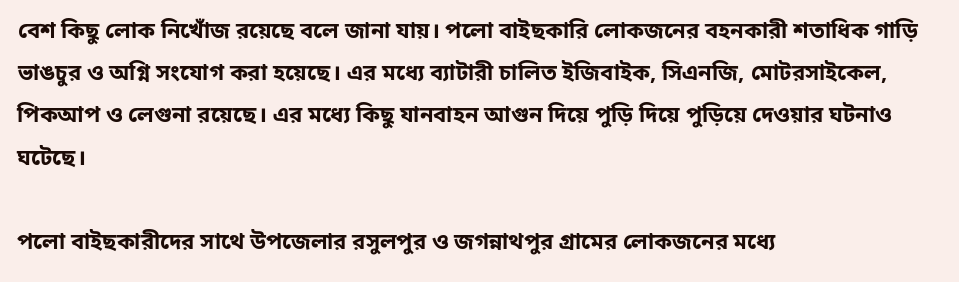বেশ কিছু লোক নিখোঁজ রয়েছে বলে জানা যায়। পলো বাইছকারি লোকজনের বহনকারী শতাধিক গাড়ি ভাঙচুর ও অগ্নি সংযোগ করা হয়েছে। এর মধ্যে ব্যাটারী চালিত ইজিবাইক, সিএনজি, মোটরসাইকেল, পিকআপ ও লেগুনা রয়েছে। এর মধ্যে কিছু যানবাহন আগুন দিয়ে পুড়ি দিয়ে পুড়িয়ে দেওয়ার ঘটনাও ঘটেছে।

পলো বাইছকারীদের সাথে উপজেলার রসুলপুর ও জগন্নাথপুর গ্রামের লোকজনের মধ্যে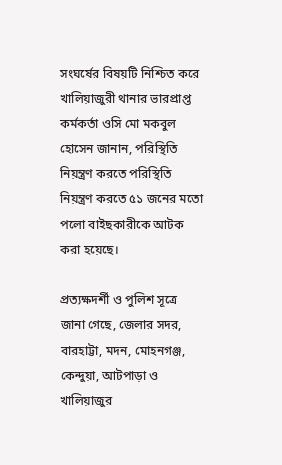সংঘর্ষের বিষয়টি নিশ্চিত করে খালিয়াজুরী থানার ভারপ্রাপ্ত কর্মকর্তা ওসি মো মকবুল হোসেন জানান, পরিস্থিতি নিয়ন্ত্রণ করতে পরিস্থিতি নিয়ন্ত্রণ করতে ৫১ জনের মতো পলো বাইছকারীকে আটক করা হয়েছে।

প্রত্যক্ষদর্শী ও পুলিশ সূত্রে জানা গেছে, জেলার সদর, বারহাট্টা, মদন, মোহনগঞ্জ, কেন্দুয়া, আটপাড়া ও খালিয়াজুর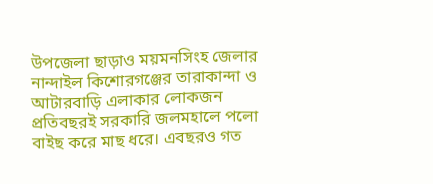উপজেলা ছাড়াও ময়মনসিংহ জেলার নান্দাইল কিশোরগঞ্জের তারাকান্দা ও আটারবাড়ি এলাকার লোকজন প্রতিবছরই সরকারি জলমহালে পলো বাইছ করে মাছ ধরে। এবছরও গত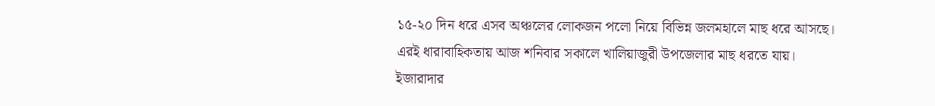১৫-২০ দিন ধরে এসব অঞ্চলের লোকজন পলো নিয়ে বিভিন্ন জলমহালে মাছ ধরে আসছে। এরই ধারাবাহিকতায় আজ শনিবার সকালে খালিয়াজুরী উপজেলার মাছ ধরতে যায়। ইজারাদার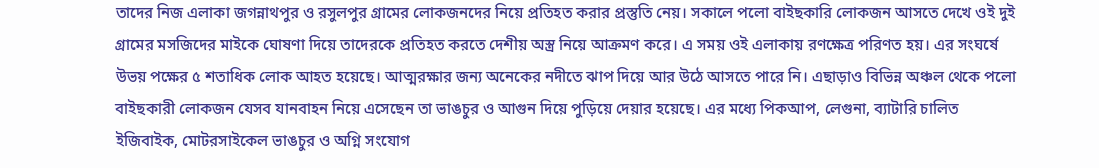তাদের নিজ এলাকা জগন্নাথপুর ও রসুলপুর গ্রামের লোকজনদের নিয়ে প্রতিহত করার প্রস্তুতি নেয়। সকালে পলো বাইছকারি লোকজন আসতে দেখে ওই দুই গ্রামের মসজিদের মাইকে ঘোষণা দিয়ে তাদেরকে প্রতিহত করতে দেশীয় অস্ত্র নিয়ে আক্রমণ করে। এ সময় ওই এলাকায় রণক্ষেত্র পরিণত হয়। এর সংঘর্ষে উভয় পক্ষের ৫ শতাধিক লোক আহত হয়েছে। আত্মরক্ষার জন্য অনেকের নদীতে ঝাপ দিয়ে আর উঠে আসতে পারে নি। এছাড়াও বিভিন্ন অঞ্চল থেকে পলো বাইছকারী লোকজন যেসব যানবাহন নিয়ে এসেছেন তা ভাঙচুর ও আগুন দিয়ে পুড়িয়ে দেয়ার হয়েছে। এর মধ্যে পিকআপ, লেগুনা, ব্যাটারি চালিত ইজিবাইক, মোটরসাইকেল ভাঙচুর ও অগ্নি সংযোগ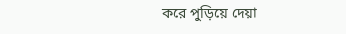করে পুড়িয়ে দেয়া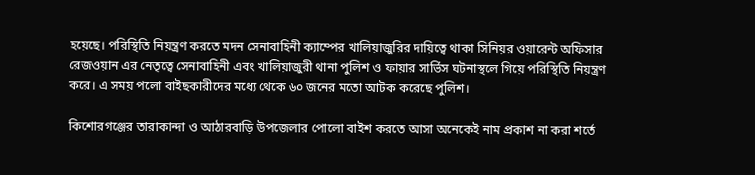হয়েছে। পরিস্থিতি নিয়ন্ত্রণ করতে মদন সেনাবাহিনী ক্যাম্পের খালিয়াজুরির দায়িত্বে থাকা সিনিয়র ওয়ারেন্ট অফিসার রেজওয়ান এর নেতৃত্বে সেনাবাহিনী এবং খালিয়াজুরী থানা পুলিশ ও ফায়ার সার্ভিস ঘটনাস্থলে গিয়ে পরিস্থিতি নিয়ন্ত্রণ করে। এ সময় পলো বাইছকারীদের মধ্যে থেকে ৬০ জনের মতো আটক করেছে পুলিশ।

কিশোরগঞ্জের তারাকান্দা ও আঠারবাড়ি উপজেলার পোলো বাইশ করতে আসা অনেকেই নাম প্রকাশ না করা শর্তে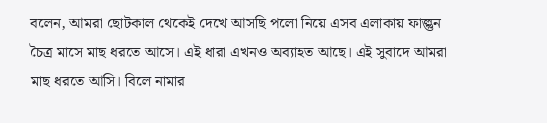বলেন, আমরা ছোটকাল থেকেই দেখে আসছি পলো নিয়ে এসব এলাকায় ফাল্গুন চৈত্র মাসে মাছ ধরতে আসে। এই ধারা এখনও অব্যাহত আছে। এই সুবাদে আমরা মাছ ধরতে আসি। বিলে নামার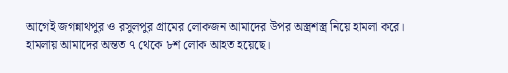আগেই জগন্নাথপুর ও রসুলপুর গ্রামের লোকজন আমাদের উপর অস্ত্রশস্ত্র নিয়ে হামলা করে। হামলায় আমাদের অন্তত ৭ থেকে ৮শ লোক আহত হয়েছে।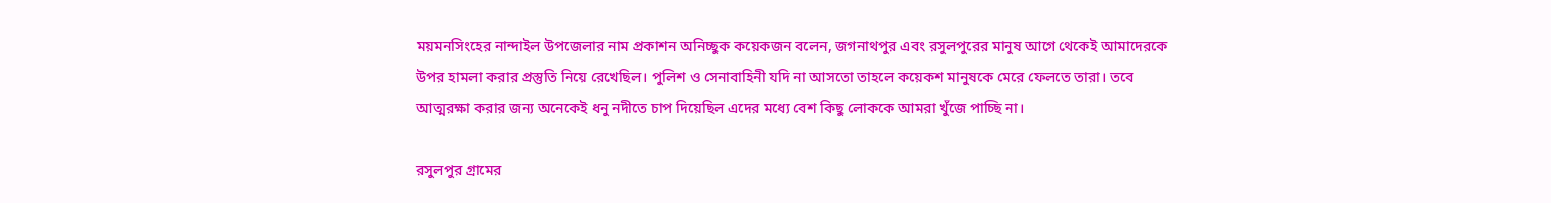ময়মনসিংহের নান্দাইল উপজেলার নাম প্রকাশন অনিচ্ছুক কয়েকজন বলেন, জগনাথপুর এবং রসুলপুরের মানুষ আগে থেকেই আমাদেরকে উপর হামলা করার প্রস্তুতি নিয়ে রেখেছিল। পুলিশ ও সেনাবাহিনী যদি না আসতো তাহলে কয়েকশ মানুষকে মেরে ফেলতে তারা। তবে আত্মরক্ষা করার জন্য অনেকেই ধনু নদীতে চাপ দিয়েছিল এদের মধ্যে বেশ কিছু লোককে আমরা খুঁজে পাচ্ছি না।

রসুলপুর গ্রামের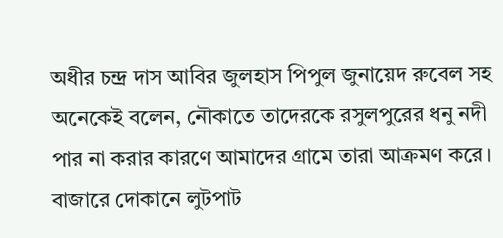অধীর চন্দ্র দাস আবির জুলহাস পিপুল জুনায়েদ রুবেল সহ অনেকেই বলেন, নৌকাতে তাদেরকে রসুলপুরের ধনু নদী পার না করার কারণে আমাদের গ্রামে তারা আক্রমণ করে। বাজারে দোকানে লুটপাট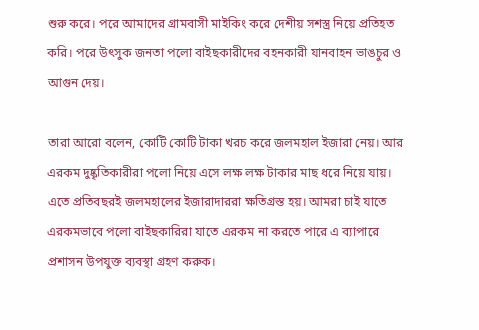শুরু করে। পরে আমাদের গ্রামবাসী মাইকিং করে দেশীয় সশস্ত্র নিয়ে প্রতিহত করি। পরে উৎসুক জনতা পলো বাইছকারীদের বহনকারী যানবাহন ভাঙচুর ও আগুন দেয়।

তারা আরো বলেন, কোটি কোটি টাকা খরচ করে জলমহাল ইজারা নেয়। আর এরকম দুষ্কৃতিকারীরা পলো নিয়ে এসে লক্ষ লক্ষ টাকার মাছ ধরে নিয়ে যায়। এতে প্রতিবছরই জলমহালের ইজারাদাররা ক্ষতিগ্রস্ত হয়। আমরা চাই যাতে এরকমভাবে পলো বাইছকারিরা যাতে এরকম না করতে পারে এ ব্যাপারে প্রশাসন উপযুক্ত ব্যবস্থা গ্রহণ করুক।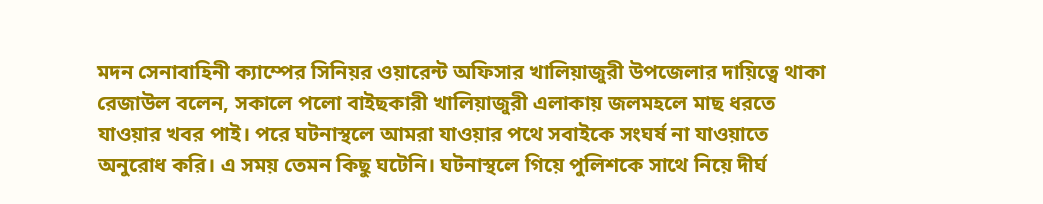মদন সেনাবাহিনী ক্যাম্পের সিনিয়র ওয়ারেন্ট অফিসার খালিয়াজুরী উপজেলার দায়িত্বে থাকা রেজাউল বলেন, সকালে পলো বাইছকারী খালিয়াজুরী এলাকায় জলমহলে মাছ ধরতে যাওয়ার খবর পাই। পরে ঘটনাস্থলে আমরা যাওয়ার পথে সবাইকে সংঘর্ষ না যাওয়াতে অনুরোধ করি। এ সময় তেমন কিছু ঘটেনি। ঘটনাস্থলে গিয়ে পুলিশকে সাথে নিয়ে দীর্ঘ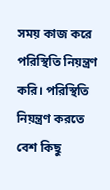সময় কাজ করে পরিস্থিতি নিয়ন্ত্রণ করি। পরিস্থিতি নিয়ন্ত্রণ করতে বেশ কিছু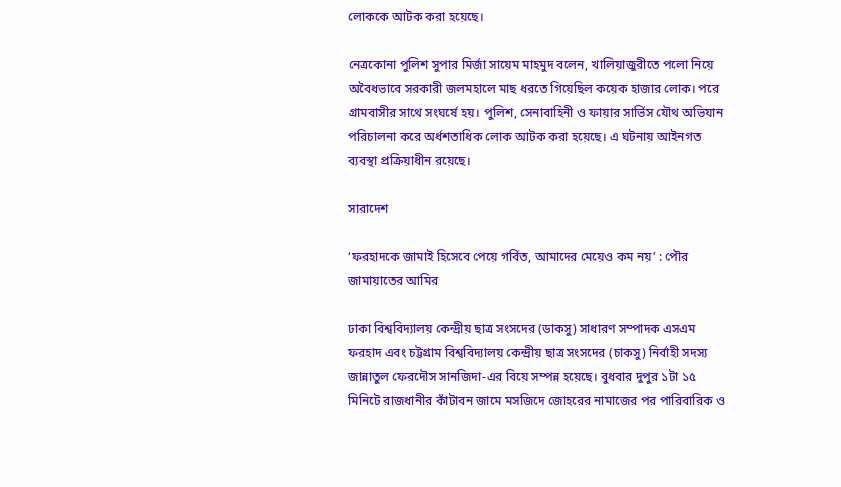লোককে আটক করা হয়েছে।

নেত্রকোনা পুলিশ সুপার মির্জা সায়েম মাহমুদ বলেন, খালিয়াজুরীতে পলো নিয়ে অবৈধভাবে সরকারী জলমহালে মাছ ধরতে গিয়েছিল কয়েক হাজার লোক। পরে গ্রামবাসীর সাথে সংঘর্ষে হয়। পুলিশ, সেনাবাহিনী ও ফায়ার সার্ভিস যৌথ অভিযান পরিচালনা করে অর্ধশতাধিক লোক আটক করা হয়েছে। এ ঘটনায় আইনগত ব্যবস্থা প্রক্রিয়াধীন রয়েছে।

সারাদেশ

‘ফরহাদকে জামাই হিসেবে পেয়ে গর্বিত, আমাদের মেয়েও কম নয়’ : পৌর জামায়াতের আমির

ঢাকা বিশ্ববিদ্যালয় কেন্দ্রীয় ছাত্র সংসদের (ডাকসু) সাধারণ সম্পাদক এসএম ফরহাদ এবং চট্টগ্রাম বিশ্ববিদ্যালয় কেন্দ্রীয় ছাত্র সংসদের (চাকসু) নির্বাহী সদস্য জান্নাতুল ফেরদৌস সানজিদা-এর বিয়ে সম্পন্ন হয়েছে। বুধবার দুপুর ১টা ১৫ মিনিটে রাজধানীর কাঁটাবন জামে মসজিদে জোহরের নামাজের পর পারিবারিক ও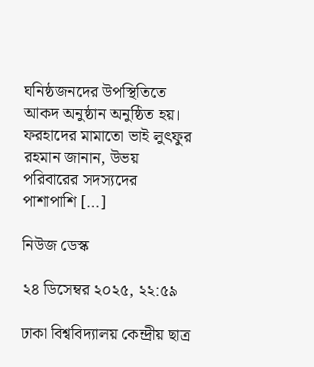ঘনিষ্ঠজনদের উপস্থিতিতে আকদ অনুষ্ঠান অনুষ্ঠিত হয়। ফরহাদের মামাতো ভাই লুৎফুর রহমান জানান, উভয় পরিবারের সদস্যদের পাশাপাশি […]

নিউজ ডেস্ক

২৪ ডিসেম্বর ২০২৫, ২২:৫৯

ঢাকা বিশ্ববিদ্যালয় কেন্দ্রীয় ছাত্র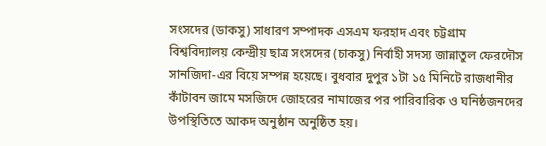সংসদের (ডাকসু) সাধারণ সম্পাদক এসএম ফরহাদ এবং চট্টগ্রাম বিশ্ববিদ্যালয় কেন্দ্রীয় ছাত্র সংসদের (চাকসু) নির্বাহী সদস্য জান্নাতুল ফেরদৌস সানজিদা-এর বিয়ে সম্পন্ন হয়েছে। বুধবার দুপুর ১টা ১৫ মিনিটে রাজধানীর কাঁটাবন জামে মসজিদে জোহরের নামাজের পর পারিবারিক ও ঘনিষ্ঠজনদের উপস্থিতিতে আকদ অনুষ্ঠান অনুষ্ঠিত হয়।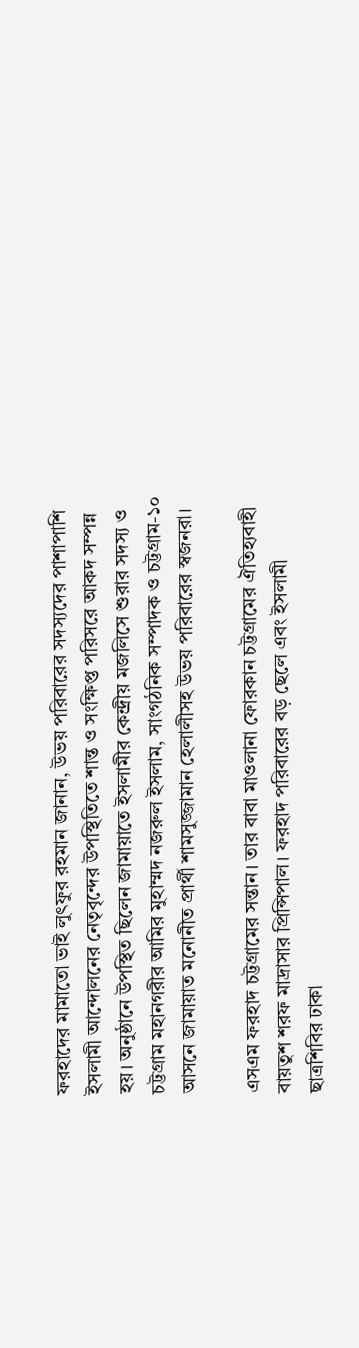ফরহাদের মামাতো ভাই লুৎফুর রহমান জানান, উভয় পরিবারের সদস্যদের পাশাপাশি ইসলামী আন্দোলনের নেতৃবৃন্দের উপস্থিতিতে শান্ত ও সংক্ষিপ্ত পরিসরে আকদ সম্পন্ন হয়। অনুষ্ঠানে উপস্থিত ছিলেন জামায়াতে ইসলামীর কেন্দ্রীয় মজলিসে শুরার সদস্য ও চট্টগ্রাম মহানগরীর আমির মুহাম্মদ নজরুল ইসলাম, সাংগঠনিক সম্পাদক ও চট্টগ্রাম-১০ আসনে জামায়াত মনোনীত প্রার্থী শামসুজ্জামান হেলালীসহ উভয় পরিবারের স্বজনরা।

এসএম ফরহাদ চট্টগ্রামের সন্তান। তার বাবা মাওলানা ফোরকান চট্টগ্রামের ঐতিহ্যবাহী বায়তুশ শরফ মাদ্রাসার প্রিন্সিপাল। ফরহাদ পরিবারের বড় ছেলে এবং ইসলামী ছাত্রশিবির ঢাকা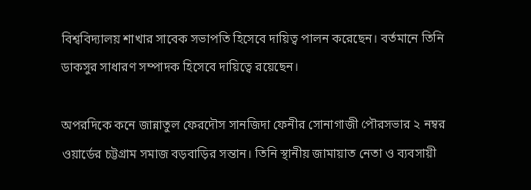বিশ্ববিদ্যালয় শাখার সাবেক সভাপতি হিসেবে দায়িত্ব পালন করেছেন। বর্তমানে তিনি ডাকসুর সাধারণ সম্পাদক হিসেবে দায়িত্বে রয়েছেন।

অপরদিকে কনে জান্নাতুল ফেরদৌস সানজিদা ফেনীর সোনাগাজী পৌরসভার ২ নম্বর ওয়ার্ডের চট্টগ্রাম সমাজ বড়বাড়ির সন্তান। তিনি স্থানীয় জামায়াত নেতা ও ব্যবসায়ী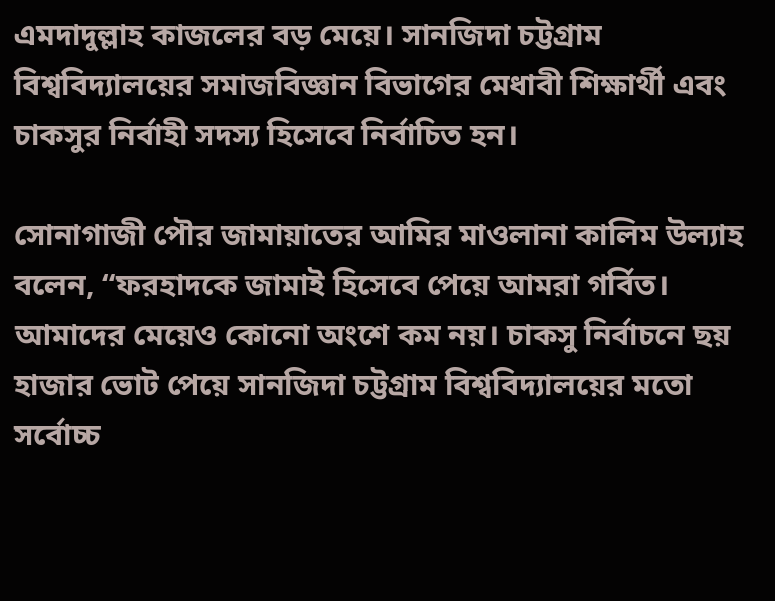এমদাদুল্লাহ কাজলের বড় মেয়ে। সানজিদা চট্টগ্রাম বিশ্ববিদ্যালয়ের সমাজবিজ্ঞান বিভাগের মেধাবী শিক্ষার্থী এবং চাকসুর নির্বাহী সদস্য হিসেবে নির্বাচিত হন।

সোনাগাজী পৌর জামায়াতের আমির মাওলানা কালিম উল্যাহ বলেন, “ফরহাদকে জামাই হিসেবে পেয়ে আমরা গর্বিত। আমাদের মেয়েও কোনো অংশে কম নয়। চাকসু নির্বাচনে ছয় হাজার ভোট পেয়ে সানজিদা চট্টগ্রাম বিশ্ববিদ্যালয়ের মতো সর্বোচ্চ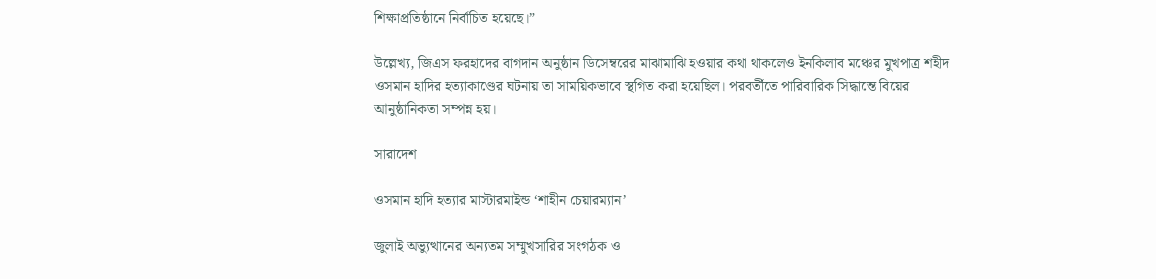শিক্ষাপ্রতিষ্ঠানে নির্বাচিত হয়েছে।”

উল্লেখ্য, জিএস ফরহাদের বাগদান অনুষ্ঠান ডিসেম্বরের মাঝামাঝি হওয়ার কথা থাকলেও ইনকিলাব মঞ্চের মুখপাত্র শহীদ ওসমান হাদির হত্যাকাণ্ডের ঘটনায় তা সাময়িকভাবে স্থগিত করা হয়েছিল। পরবর্তীতে পারিবারিক সিদ্ধান্তে বিয়ের আনুষ্ঠানিকতা সম্পন্ন হয়।

সারাদেশ

ওসমান হাদি হত্যার মাস্টারমাইন্ড ‘শাহীন চেয়ারম্যান’

জুলাই অভ্যুত্থানের অন্যতম সম্মুখসারির সংগঠক ও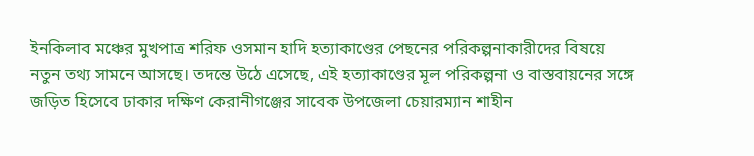ইনকিলাব মঞ্চের মুখপাত্র শরিফ ওসমান হাদি হত্যাকাণ্ডের পেছনের পরিকল্পনাকারীদের বিষয়ে নতুন তথ্য সামনে আসছে। তদন্তে উঠে এসেছে, এই হত্যাকাণ্ডের মূল পরিকল্পনা ও বাস্তবায়নের সঙ্গে জড়িত হিসেবে ঢাকার দক্ষিণ কেরানীগঞ্জের সাবেক উপজেলা চেয়ারম্যান শাহীন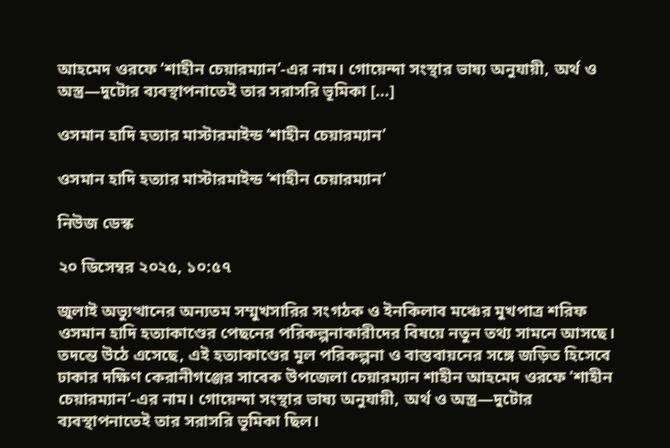আহমেদ ওরফে ‘শাহীন চেয়ারম্যান’-এর নাম। গোয়েন্দা সংস্থার ভাষ্য অনুযায়ী, অর্থ ও অস্ত্র—দুটোর ব্যবস্থাপনাতেই তার সরাসরি ভূমিকা […]

ওসমান হাদি হত্যার মাস্টারমাইন্ড ‘শাহীন চেয়ারম্যান’

ওসমান হাদি হত্যার মাস্টারমাইন্ড ‘শাহীন চেয়ারম্যান’

নিউজ ডেস্ক

২০ ডিসেম্বর ২০২৫, ১০:৫৭

জুলাই অভ্যুত্থানের অন্যতম সম্মুখসারির সংগঠক ও ইনকিলাব মঞ্চের মুখপাত্র শরিফ ওসমান হাদি হত্যাকাণ্ডের পেছনের পরিকল্পনাকারীদের বিষয়ে নতুন তথ্য সামনে আসছে। তদন্তে উঠে এসেছে, এই হত্যাকাণ্ডের মূল পরিকল্পনা ও বাস্তবায়নের সঙ্গে জড়িত হিসেবে ঢাকার দক্ষিণ কেরানীগঞ্জের সাবেক উপজেলা চেয়ারম্যান শাহীন আহমেদ ওরফে ‘শাহীন চেয়ারম্যান’-এর নাম। গোয়েন্দা সংস্থার ভাষ্য অনুযায়ী, অর্থ ও অস্ত্র—দুটোর ব্যবস্থাপনাতেই তার সরাসরি ভূমিকা ছিল।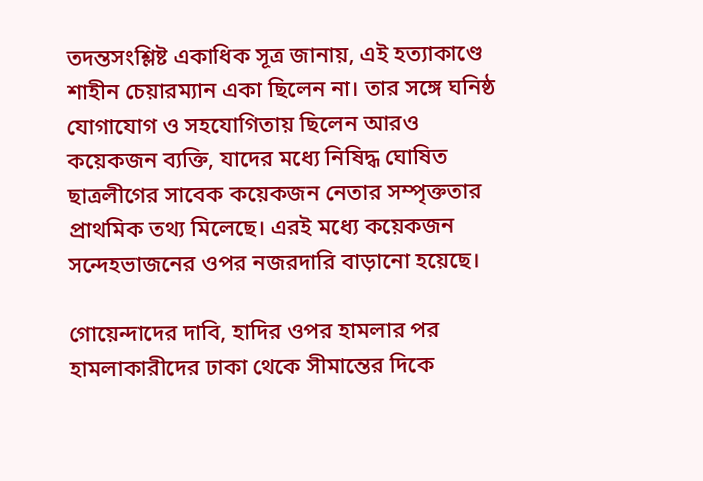তদন্তসংশ্লিষ্ট একাধিক সূত্র জানায়, এই হত্যাকাণ্ডে শাহীন চেয়ারম্যান একা ছিলেন না। তার সঙ্গে ঘনিষ্ঠ যোগাযোগ ও সহযোগিতায় ছিলেন আরও কয়েকজন ব্যক্তি, যাদের মধ্যে নিষিদ্ধ ঘোষিত ছাত্রলীগের সাবেক কয়েকজন নেতার সম্পৃক্ততার প্রাথমিক তথ্য মিলেছে। এরই মধ্যে কয়েকজন সন্দেহভাজনের ওপর নজরদারি বাড়ানো হয়েছে।

গোয়েন্দাদের দাবি, হাদির ওপর হামলার পর হামলাকারীদের ঢাকা থেকে সীমান্তের দিকে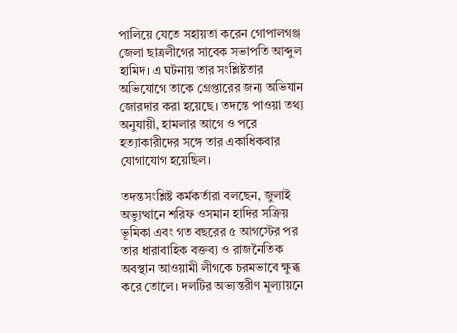পালিয়ে যেতে সহায়তা করেন গোপালগঞ্জ জেলা ছাত্রলীগের সাবেক সভাপতি আব্দুল হামিদ। এ ঘটনায় তার সংশ্লিষ্টতার অভিযোগে তাকে গ্রেপ্তারের জন্য অভিযান জোরদার করা হয়েছে। তদন্তে পাওয়া তথ্য অনুযায়ী, হামলার আগে ও পরে হত্যাকারীদের সঙ্গে তার একাধিকবার যোগাযোগ হয়েছিল।

তদন্তসংশ্লিষ্ট কর্মকর্তারা বলছেন, জুলাই অভ্যুত্থানে শরিফ ওসমান হাদির সক্রিয় ভূমিকা এবং গত বছরের ৫ আগস্টের পর তার ধারাবাহিক বক্তব্য ও রাজনৈতিক অবস্থান আওয়ামী লীগকে চরমভাবে ক্ষুব্ধ করে তোলে। দলটির অভ্যন্তরীণ মূল্যায়নে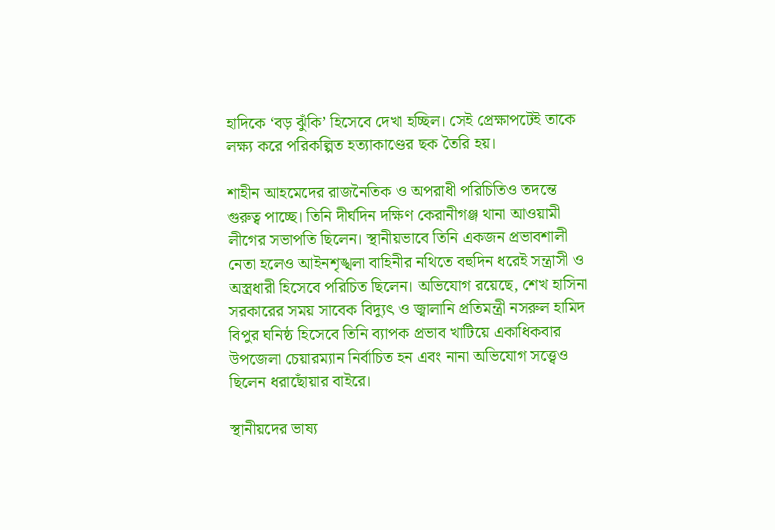হাদিকে ‘বড় ঝুঁকি’ হিসেবে দেখা হচ্ছিল। সেই প্রেক্ষাপটেই তাকে লক্ষ্য করে পরিকল্পিত হত্যাকাণ্ডের ছক তৈরি হয়।

শাহীন আহমেদের রাজনৈতিক ও অপরাধী পরিচিতিও তদন্তে গুরুত্ব পাচ্ছে। তিনি দীর্ঘদিন দক্ষিণ কেরানীগঞ্জ থানা আওয়ামী লীগের সভাপতি ছিলেন। স্থানীয়ভাবে তিনি একজন প্রভাবশালী নেতা হলেও আইনশৃঙ্খলা বাহিনীর নথিতে বহুদিন ধরেই সন্ত্রাসী ও অস্ত্রধারী হিসেবে পরিচিত ছিলেন। অভিযোগ রয়েছে, শেখ হাসিনা সরকারের সময় সাবেক বিদ্যুৎ ও জ্বালানি প্রতিমন্ত্রী নসরুল হামিদ বিপুর ঘনিষ্ঠ হিসেবে তিনি ব্যাপক প্রভাব খাটিয়ে একাধিকবার উপজেলা চেয়ারম্যান নির্বাচিত হন এবং নানা অভিযোগ সত্ত্বেও ছিলেন ধরাছোঁয়ার বাইরে।

স্থানীয়দের ভাষ্য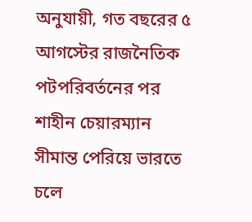অনুযায়ী, গত বছরের ৫ আগস্টের রাজনৈতিক পটপরিবর্তনের পর শাহীন চেয়ারম্যান সীমান্ত পেরিয়ে ভারতে চলে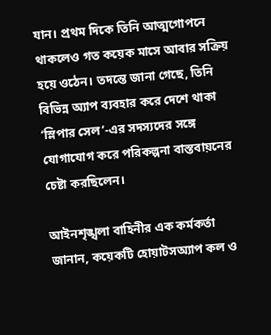যান। প্রথম দিকে তিনি আত্মগোপনে থাকলেও গত কয়েক মাসে আবার সক্রিয় হয়ে ওঠেন। তদন্তে জানা গেছে, তিনি বিভিন্ন অ্যাপ ব্যবহার করে দেশে থাকা ‘স্লিপার সেল’-এর সদস্যদের সঙ্গে যোগাযোগ করে পরিকল্পনা বাস্তবায়নের চেষ্টা করছিলেন।

আইনশৃঙ্খলা বাহিনীর এক কর্মকর্তা জানান, কয়েকটি হোয়াটসঅ্যাপ কল ও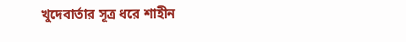খুদেবার্তার সূত্র ধরে শাহীন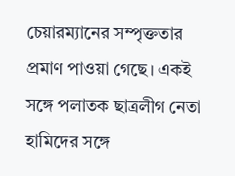চেয়ারম্যানের সম্পৃক্ততার প্রমাণ পাওয়া গেছে। একই সঙ্গে পলাতক ছাত্রলীগ নেতা হামিদের সঙ্গে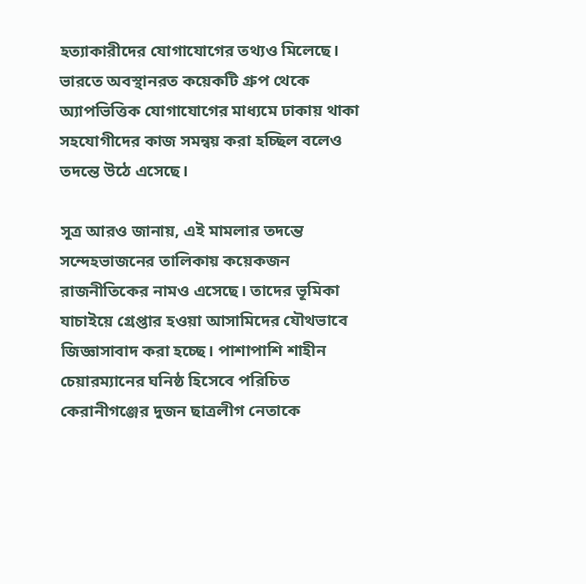হত্যাকারীদের যোগাযোগের তথ্যও মিলেছে। ভারতে অবস্থানরত কয়েকটি গ্রুপ থেকে অ্যাপভিত্তিক যোগাযোগের মাধ্যমে ঢাকায় থাকা সহযোগীদের কাজ সমন্বয় করা হচ্ছিল বলেও তদন্তে উঠে এসেছে।

সূত্র আরও জানায়, এই মামলার তদন্তে সন্দেহভাজনের তালিকায় কয়েকজন রাজনীতিকের নামও এসেছে। তাদের ভূমিকা যাচাইয়ে গ্রেপ্তার হওয়া আসামিদের যৌথভাবে জিজ্ঞাসাবাদ করা হচ্ছে। পাশাপাশি শাহীন চেয়ারম্যানের ঘনিষ্ঠ হিসেবে পরিচিত কেরানীগঞ্জের দুজন ছাত্রলীগ নেতাকে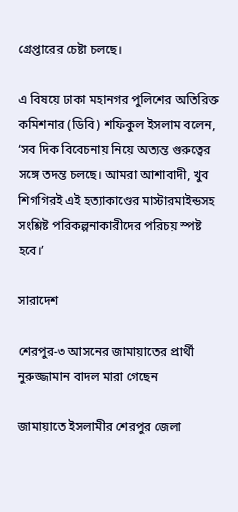গ্রেপ্তারের চেষ্টা চলছে।

এ বিষয়ে ঢাকা মহানগর পুলিশের অতিরিক্ত কমিশনার (ডিবি) শফিকুল ইসলাম বলেন, ‘সব দিক বিবেচনায় নিয়ে অত্যন্ত গুরুত্বের সঙ্গে তদন্ত চলছে। আমরা আশাবাদী, খুব শিগগিরই এই হত্যাকাণ্ডের মাস্টারমাইন্ডসহ সংশ্লিষ্ট পরিকল্পনাকারীদের পরিচয় স্পষ্ট হবে।’

সারাদেশ

শেরপুর-৩ আসনের জামায়াতের প্রার্থী নুরুজ্জামান বাদল মারা গেছেন

জামায়াতে ইসলামীর শেরপুর জেলা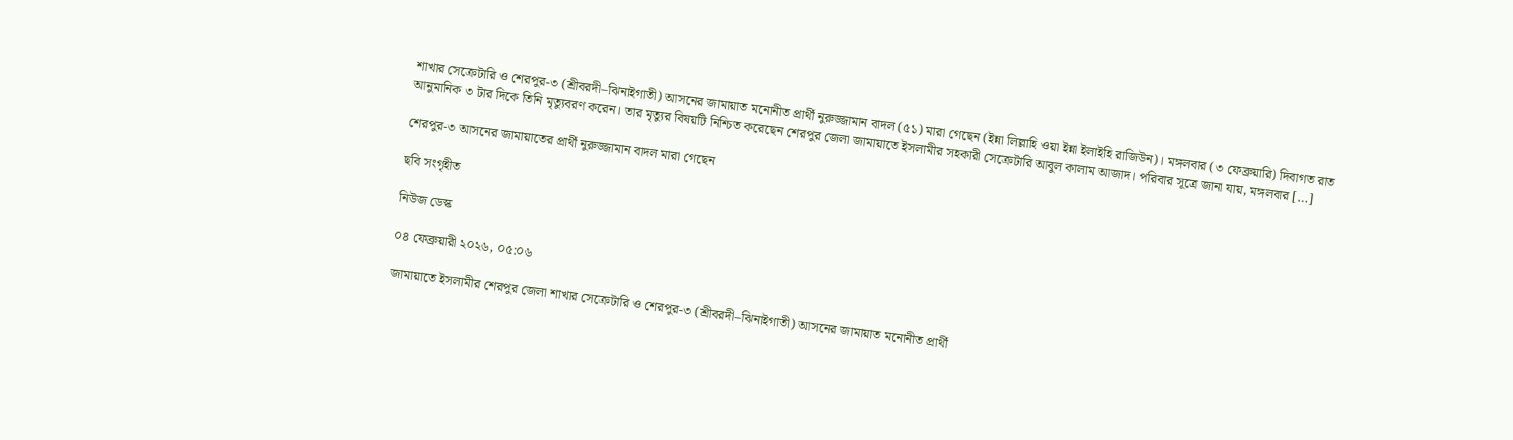শাখার সেক্রেটারি ও শেরপুর-৩ (শ্রীবরদী–ঝিনাইগাতী) আসনের জামায়াত মনোনীত প্রার্থী নুরুজ্জামান বাদল (৫১) মারা গেছেন (ইন্না লিল্লাহি ওয়া ইন্না ইলাইহি রাজিউন)। মঙ্গলবার (৩ ফেব্রুয়ারি) দিবাগত রাত আনুমানিক ৩ টার দিকে তিনি মৃত্যুবরণ করেন। তার মৃত্যুর বিষয়টি নিশ্চিত করেছেন শেরপুর জেলা জামায়াতে ইসলামীর সহকারী সেক্রেটারি আবুল কালাম আজাদ। পরিবার সূত্রে জানা যায়, মঙ্গলবার […]

শেরপুর-৩ আসনের জামায়াতের প্রার্থী নুরুজ্জামান বাদল মারা গেছেন

ছবি সংগৃহীত

নিউজ ডেস্ক

০৪ ফেব্রুয়ারী ২০২৬, ০৫:০৬

জামায়াতে ইসলামীর শেরপুর জেলা শাখার সেক্রেটারি ও শেরপুর-৩ (শ্রীবরদী–ঝিনাইগাতী) আসনের জামায়াত মনোনীত প্রার্থী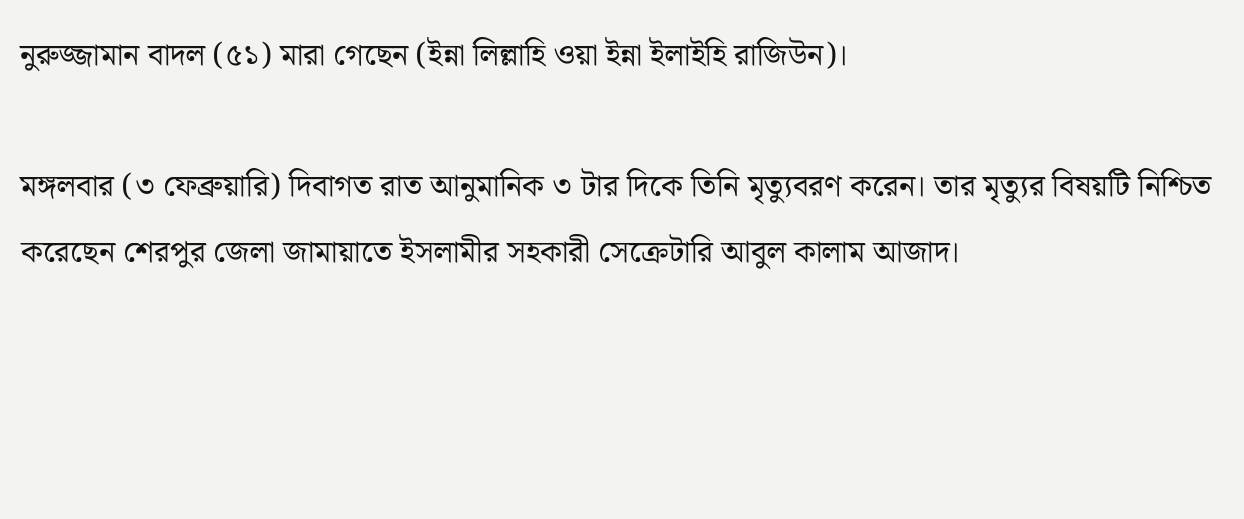নুরুজ্জামান বাদল (৫১) মারা গেছেন (ইন্না লিল্লাহি ওয়া ইন্না ইলাইহি রাজিউন)।

মঙ্গলবার (৩ ফেব্রুয়ারি) দিবাগত রাত আনুমানিক ৩ টার দিকে তিনি মৃত্যুবরণ করেন। তার মৃত্যুর বিষয়টি নিশ্চিত করেছেন শেরপুর জেলা জামায়াতে ইসলামীর সহকারী সেক্রেটারি আবুল কালাম আজাদ।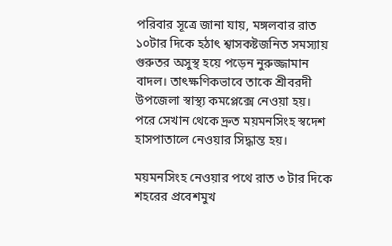পরিবার সূত্রে জানা যায়, মঙ্গলবার রাত ১০টার দিকে হঠাৎ শ্বাসকষ্টজনিত সমস্যায় গুরুতর অসুস্থ হয়ে পড়েন নুরুজ্জামান বাদল। তাৎক্ষণিকভাবে তাকে শ্রীবরদী উপজেলা স্বাস্থ্য কমপ্লেক্সে নেওয়া হয়। পরে সেখান থেকে দ্রুত ময়মনসিংহ স্বদেশ হাসপাতালে নেওয়ার সিদ্ধান্ত হয়।

ময়মনসিংহ নেওয়ার পথে রাত ৩ টার দিকে শহরের প্রবেশমুখ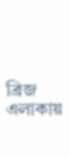ব্রিজ এলাকায়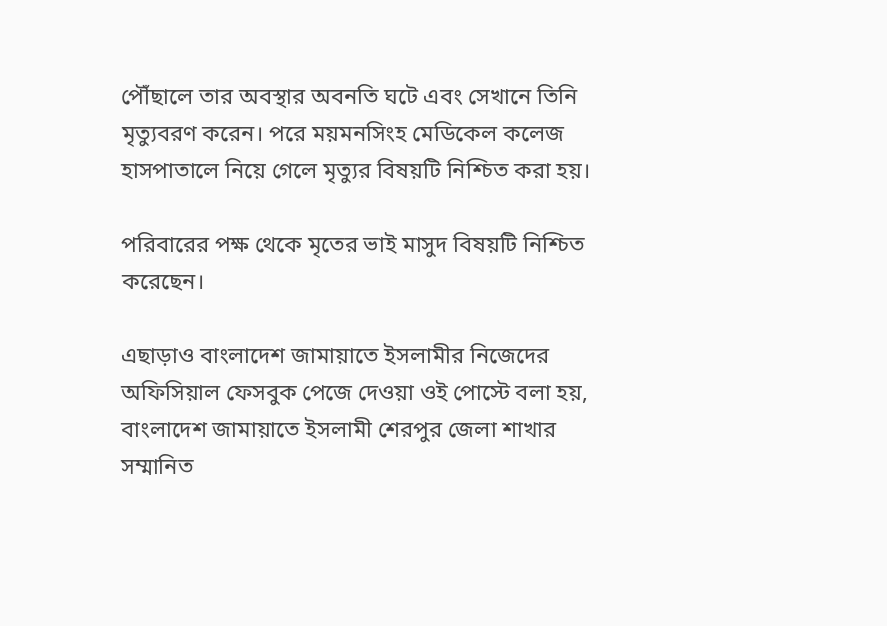পৌঁছালে তার অবস্থার অবনতি ঘটে এবং সেখানে তিনি মৃত্যুবরণ করেন। পরে ময়মনসিংহ মেডিকেল কলেজ হাসপাতালে নিয়ে গেলে মৃত্যুর বিষয়টি নিশ্চিত করা হয়।

পরিবারের পক্ষ থেকে মৃতের ভাই মাসুদ বিষয়টি নিশ্চিত করেছেন।

এছাড়াও বাংলাদেশ জামায়াতে ইসলামীর নিজেদের অফিসিয়াল ফেসবুক পেজে দেওয়া ওই পোস্টে বলা হয়, বাংলাদেশ জামায়াতে ইসলামী শেরপুর জেলা শাখার সম্মানিত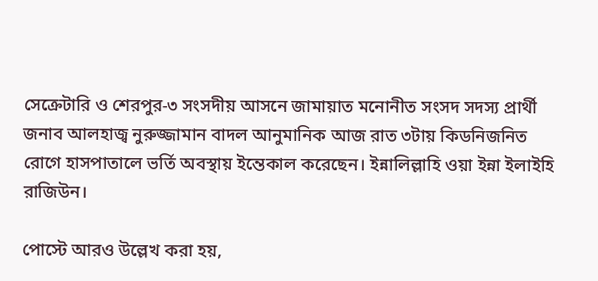সেক্রেটারি ও শেরপুর-৩ সংসদীয় আসনে জামায়াত মনোনীত সংসদ সদস্য প্রার্থী জনাব আলহাজ্ব নুরুজ্জামান বাদল আনুমানিক আজ রাত ৩টায় কিডনিজনিত রোগে হাসপাতালে ভর্তি অবস্থায় ইন্তেকাল করেছেন। ইন্নালিল্লাহি ওয়া ইন্না ইলাইহি রাজিউন।

পোস্টে আরও উল্লেখ করা হয়,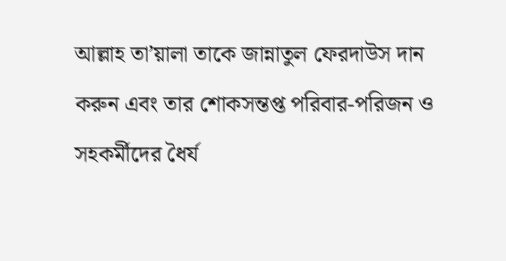আল্লাহ তা’য়ালা তাকে জান্নাতুল ফেরদাউস দান করুন এবং তার শোকসন্তপ্ত পরিবার-পরিজন ও সহকর্মীদের ধৈর্য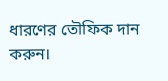ধারণের তৌফিক দান করুন।